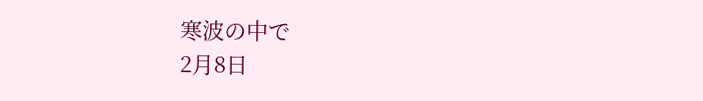寒波の中で
2月8日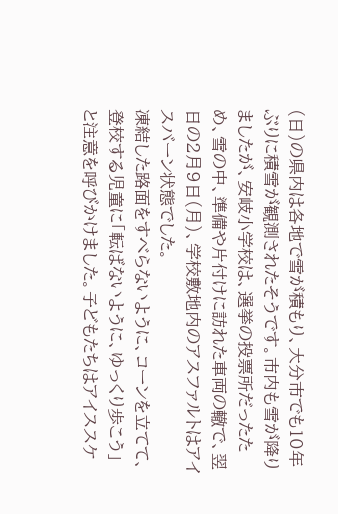(日)の県内は各地で雪が積もり、大分市でも10年ぶりに積雪が観測されたそうです。市内も雪が降りましたが、安岐小学校は、選挙の投票所だったため、雪の中、準備や片付けに訪れた車両の轍で、翌日の2月9日(月)、学校敷地内のアスファルトはアイスバーン状態でした。
凍結した路面をすべらないように、コーンを立てて、登校する児童に「転ばないように、ゆっくり歩こう」と注意を呼びかけました。子どもたちはアイススケ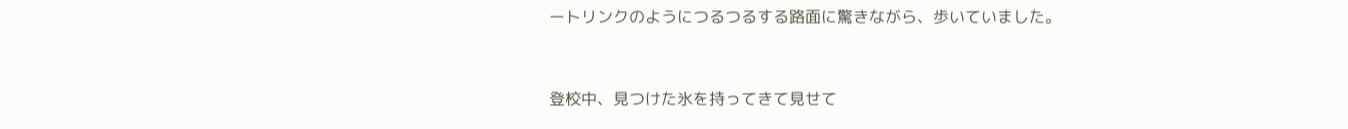ートリンクのようにつるつるする路面に驚きながら、歩いていました。


登校中、見つけた氷を持ってきて見せて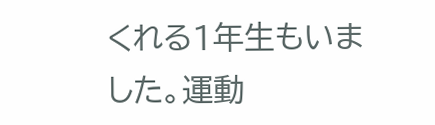くれる1年生もいました。運動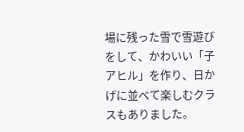場に残った雪で雪遊びをして、かわいい「子アヒル」を作り、日かげに並べて楽しむクラスもありました。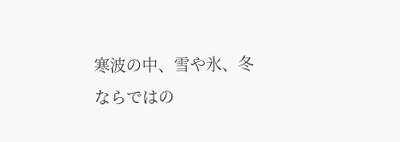寒波の中、雪や氷、冬ならではの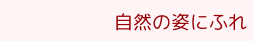自然の姿にふれ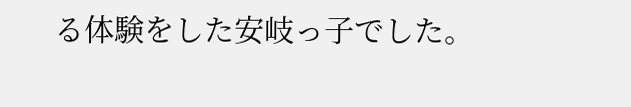る体験をした安岐っ子でした。